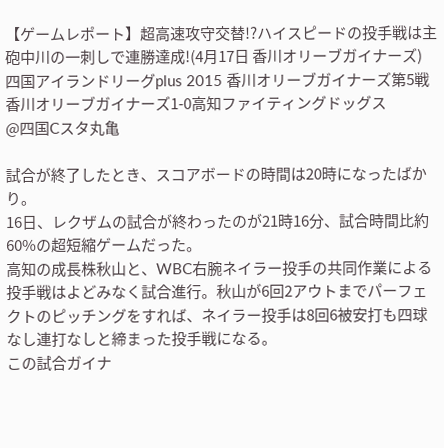【ゲームレポート】超高速攻守交替!?ハイスピードの投手戦は主砲中川の一刺しで連勝達成!(4月17日 香川オリーブガイナーズ)
四国アイランドリーグplus 2015 香川オリーブガイナーズ第5戦
香川オリーブガイナーズ1-0高知ファイティングドッグス
@四国Cスタ丸亀

試合が終了したとき、スコアボードの時間は20時になったばかり。
16日、レクザムの試合が終わったのが21時16分、試合時間比約60%の超短縮ゲームだった。
高知の成長株秋山と、WBC右腕ネイラー投手の共同作業による投手戦はよどみなく試合進行。秋山が6回2アウトまでパーフェクトのピッチングをすれば、ネイラー投手は8回6被安打も四球なし連打なしと締まった投手戦になる。
この試合ガイナ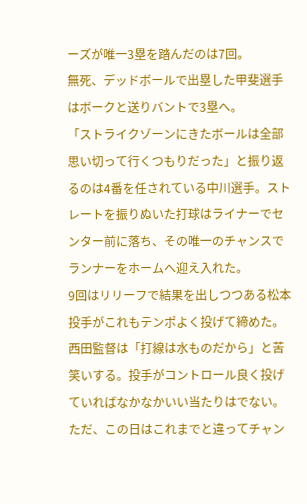ーズが唯一3塁を踏んだのは7回。
無死、デッドボールで出塁した甲斐選手はボークと送りバントで3塁へ。
「ストライクゾーンにきたボールは全部思い切って行くつもりだった」と振り返るのは4番を任されている中川選手。ストレートを振りぬいた打球はライナーでセンター前に落ち、その唯一のチャンスでランナーをホームへ迎え入れた。
9回はリリーフで結果を出しつつある松本投手がこれもテンポよく投げて締めた。西田監督は「打線は水ものだから」と苦笑いする。投手がコントロール良く投げていればなかなかいい当たりはでない。
ただ、この日はこれまでと違ってチャン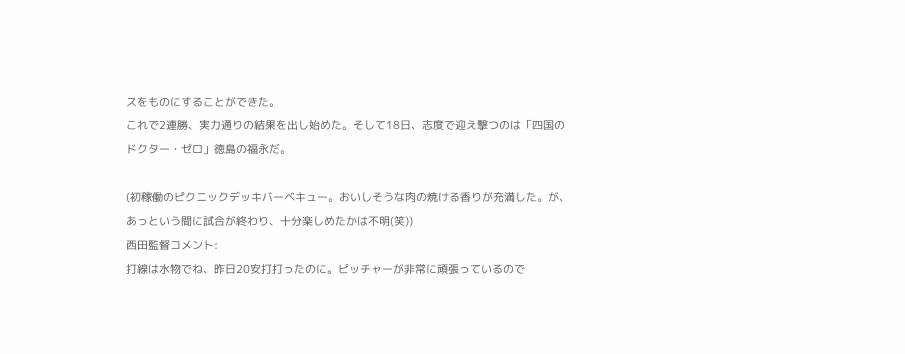スをものにすることができた。
これで2連勝、実力通りの結果を出し始めた。そして18日、志度で迎え撃つのは「四国のドクター・ゼロ」徳島の福永だ。

(初稼働のピクニックデッキバーベキュー。おいしそうな肉の焼ける香りが充満した。が、あっという間に試合が終わり、十分楽しめたかは不明(笑))
西田監督コメント:
打線は水物でね、昨日20安打打ったのに。ピッチャーが非常に頑張っているので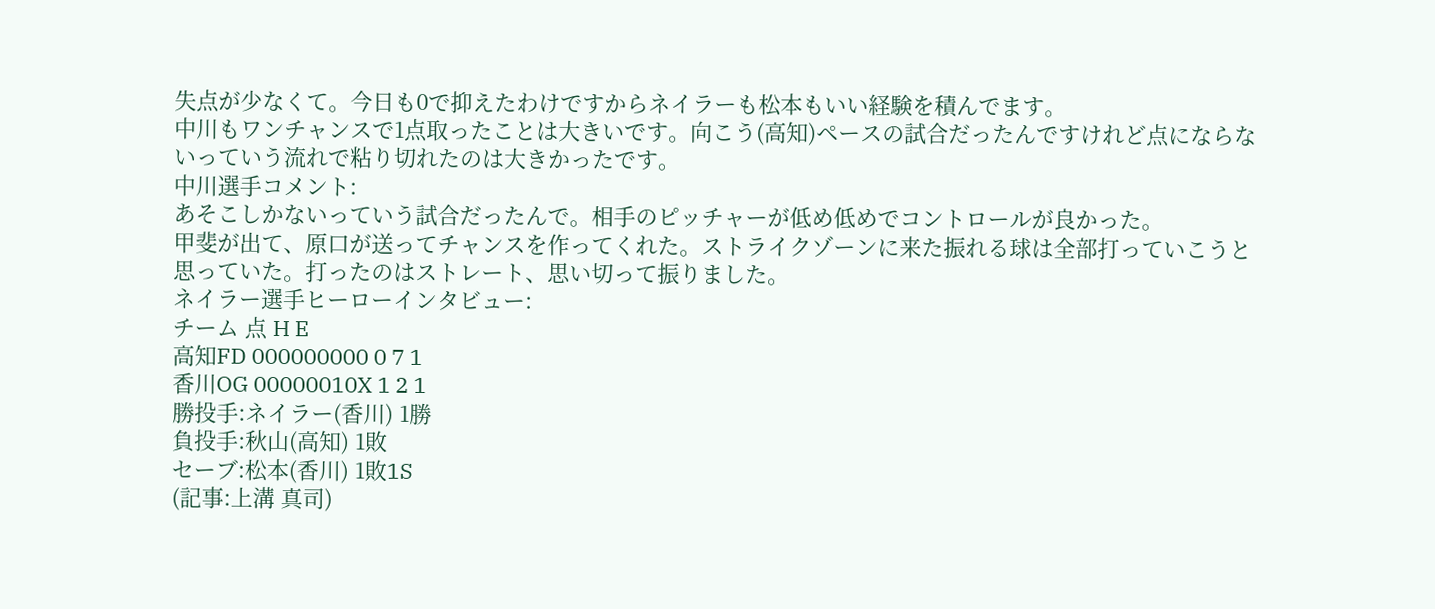失点が少なくて。今日も0で抑えたわけですからネイラーも松本もいい経験を積んでます。
中川もワンチャンスで1点取ったことは大きいです。向こう(高知)ペースの試合だったんですけれど点にならないっていう流れで粘り切れたのは大きかったです。
中川選手コメント:
あそこしかないっていう試合だったんで。相手のピッチャーが低め低めでコントロールが良かった。
甲斐が出て、原口が送ってチャンスを作ってくれた。ストライクゾーンに来た振れる球は全部打っていこうと思っていた。打ったのはストレート、思い切って振りました。
ネイラー選手ヒーローインタビュー:
チーム 点 H E
高知FD 000000000 0 7 1
香川OG 00000010X 1 2 1
勝投手:ネイラー(香川) 1勝
負投手:秋山(高知) 1敗
セーブ:松本(香川) 1敗1S
(記事:上溝 真司)